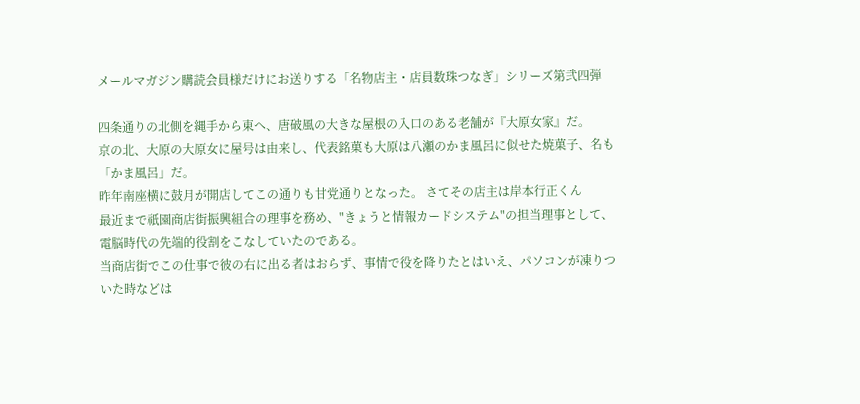メールマガジン購読会員様だけにお送りする「名物店主・店員数珠つなぎ」シリーズ第弐四弾

四条通りの北側を縄手から東へ、唐破風の大きな屋根の入口のある老舗が『大原女家』だ。
京の北、大原の大原女に屋号は由来し、代表銘菓も大原は八瀬のかま風呂に似せた焼菓子、名も「かま風呂」だ。
昨年南座横に鼓月が開店してこの通りも甘党通りとなった。 さてその店主は岸本行正くん
最近まで祇園商店街振興組合の理事を務め、"きょうと情報カードシステム"の担当理事として、電脳時代の先端的役割をこなしていたのである。
当商店街でこの仕事で彼の右に出る者はおらず、事情で役を降りたとはいえ、パソコンが凍りついた時などは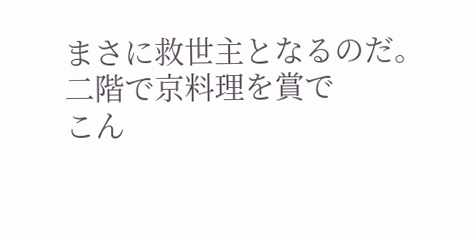まさに救世主となるのだ。
二階で京料理を賞で
こん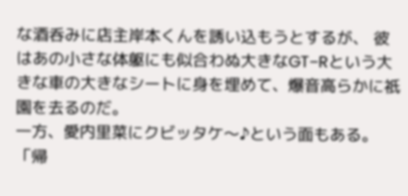な酒呑みに店主岸本くんを誘い込もうとするが、 彼はあの小さな体躯にも似合わぬ大きなGT−Rという大きな車の大きなシートに身を埋めて、爆音高らかに祇園を去るのだ。
一方、愛内里菜にクビッタケ〜♪という面もある。 「帰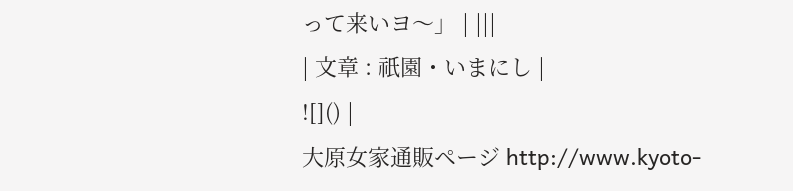って来いヨ〜」 | |||
| 文章 : 祇園・いまにし |
![]() |
大原女家通販ページ http://www.kyoto-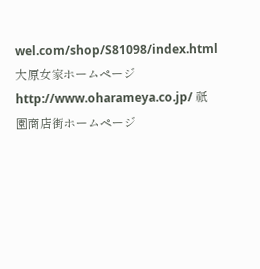wel.com/shop/S81098/index.html 大原女家ホームページ http://www.oharameya.co.jp/ 祇園商店街ホームページ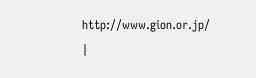http://www.gion.or.jp/ |